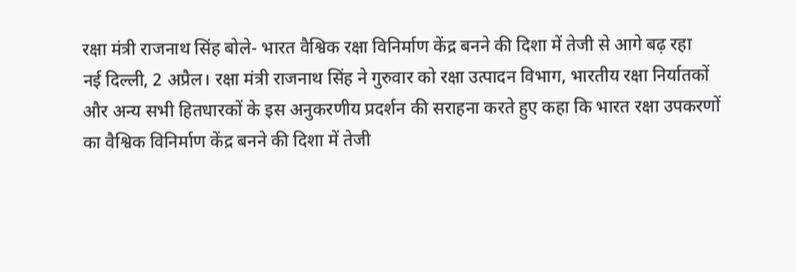रक्षा मंत्री राजनाथ सिंह बोले- भारत वैश्विक रक्षा विनिर्माण केंद्र बनने की दिशा में तेजी से आगे बढ़ रहा
नई दिल्ली, 2 अप्रैल। रक्षा मंत्री राजनाथ सिंह ने गुरुवार को रक्षा उत्पादन विभाग, भारतीय रक्षा निर्यातकों और अन्य सभी हितधारकों के इस अनुकरणीय प्रदर्शन की सराहना करते हुए कहा कि भारत रक्षा उपकरणों का वैश्विक विनिर्माण केंद्र बनने की दिशा में तेजी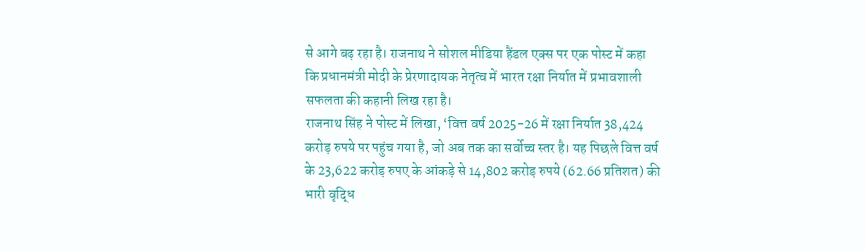से आगे बढ़ रहा है। राजनाथ ने सोशल मीडिया हैंडल एक्स पर एक पोस्ट में कहा कि प्रधानमंत्री मोदी के प्रेरणादायक नेतृत्व में भारत रक्षा निर्यात में प्रभावशाली सफलता की कहानी लिख रहा है।
राजनाथ सिंह ने पोस्ट में लिखा, ‘वित्त वर्ष 2025-26 में रक्षा निर्यात 38,424 करोड़ रुपये पर पहुंच गया है, जो अब तक का सर्वोच्च स्तर है। यह पिछले वित्त वर्ष के 23,622 करोड़ रुपए के आंकड़े से 14,802 करोड़ रुपये (62.66 प्रतिशत) की भारी वृद्धि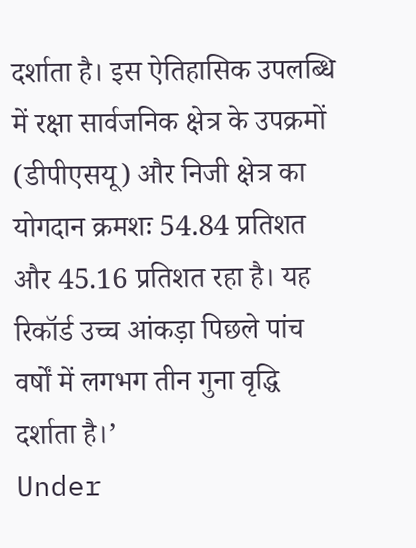दर्शाता है। इस ऐतिहासिक उपलब्धि में रक्षा सार्वजनिक क्षेत्र के उपक्रमों (डीपीएसयू) और निजी क्षेत्र का योगदान क्रमशः 54.84 प्रतिशत और 45.16 प्रतिशत रहा है। यह रिकॉर्ड उच्च आंकड़ा पिछले पांच वर्षों में लगभग तीन गुना वृद्धि दर्शाता है।’
Under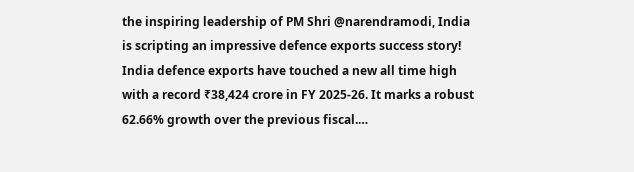the inspiring leadership of PM Shri @narendramodi, India is scripting an impressive defence exports success story!
India defence exports have touched a new all time high with a record ₹38,424 crore in FY 2025-26. It marks a robust 62.66% growth over the previous fiscal.…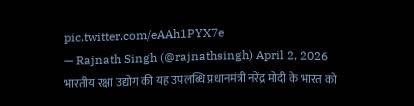pic.twitter.com/eAAh1PYX7e
— Rajnath Singh (@rajnathsingh) April 2, 2026
भारतीय रक्षा उद्योग की यह उपलब्धि प्रधानमंत्री नरेंद्र मोदी के भारत को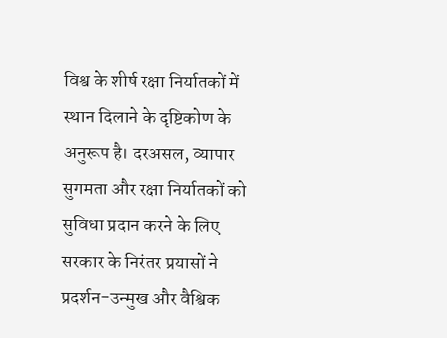विश्व के शीर्ष रक्षा निर्यातकों में स्थान दिलाने के दृष्टिकोण के अनुरूप है। दरअसल, व्यापार सुगमता और रक्षा निर्यातकों को सुविधा प्रदान करने के लिए सरकार के निरंतर प्रयासों ने प्रदर्शन-उन्मुख और वैश्विक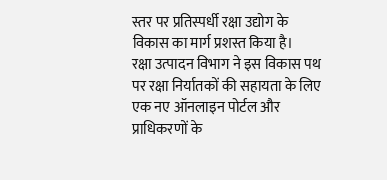स्तर पर प्रतिस्पर्धी रक्षा उद्योग के विकास का मार्ग प्रशस्त किया है।
रक्षा उत्पादन विभाग ने इस विकास पथ पर रक्षा निर्यातकों की सहायता के लिए एक नए ऑनलाइन पोर्टल और प्राधिकरणों के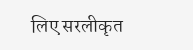लिए सरलीकृत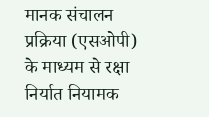मानक संचालन प्रक्रिया (एसओपी) के माध्यम से रक्षा निर्यात नियामक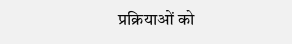प्रक्रियाओं को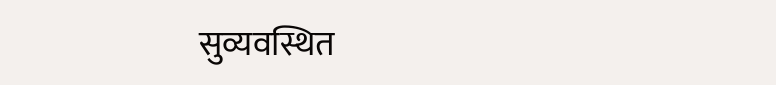सुव्यवस्थित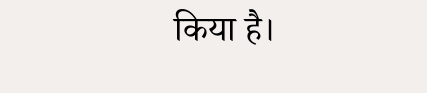किया है।